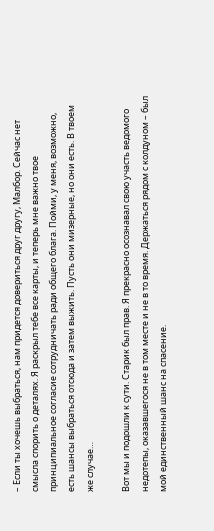– Если ты хочешь выбраться, нам придется довериться друг другу, Малбор. Сейчас нет смысла спорить о деталях. Я раскрыл тебе все карты, и теперь мне важно твое принципиальное согласие сотрудничать ради общего блага. Пойми, у меня, возможно, есть шансы выбраться отсюда и затем выжить. Пусть они мизерные, но они есть. В твоем же случае…

Вот мы и подошли к сути. Старик был прав. Я прекрасно осознавал свою участь ведомого недотепы, оказавшегося не в том месте и не в то время. Держаться рядом с колдуном – был мой единственный шанс на спасение.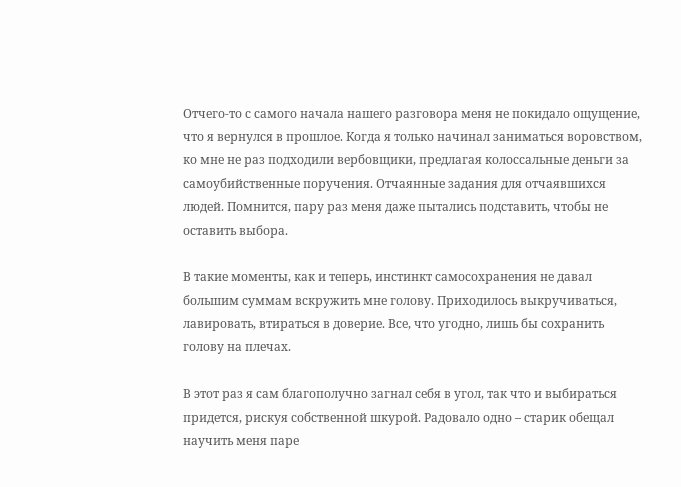Отчего-то с самого начала нашего разговора меня не покидало ощущение, что я вернулся в прошлое. Когда я только начинал заниматься воровством, ко мне не раз подходили вербовщики, предлагая колоссальные деньги за самоубийственные поручения. Отчаянные задания для отчаявшихся людей. Помнится, пару раз меня даже пытались подставить, чтобы не оставить выбора.

В такие моменты, как и теперь, инстинкт самосохранения не давал большим суммам вскружить мне голову. Приходилось выкручиваться, лавировать, втираться в доверие. Все, что угодно, лишь бы сохранить голову на плечах.

В этот раз я сам благополучно загнал себя в угол, так что и выбираться придется, рискуя собственной шкурой. Радовало одно – старик обещал научить меня паре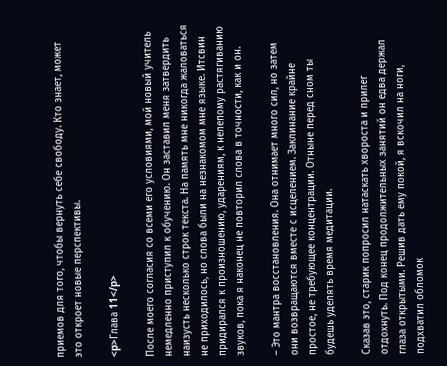приемов для того, чтобы вернуть себе свободу. Кто знает, может это откроет новые перспективы.

<p>Глава 11</p>

После моего согласия со всеми его условиями, мой новый учитель немедленно приступил к обучению. Он заставил меня затвердить наизусть несколько строк текста. На память мне никогда жаловаться не приходилось, но слова были на незнакомом мне языке. Итсвин придирался к произношению, ударениям, к нелепому растягиванию звуков, пока я наконец не повторил слова в точности, как и он.

– Это мантра восстановления. Она отнимает много сил, но затем они возвращаются вместе с исцелением. Заклинание крайне простое, не требующее концентрации. Отныне перед сном ты будешь уделять время медитации.

Сказав это, старик попросил натаскать хвороста и прилег отдохнуть. Под конец продолжительных занятий он едва держал глаза открытыми. Решив дать ему покой, я вскочил на ноги, подхватил обломок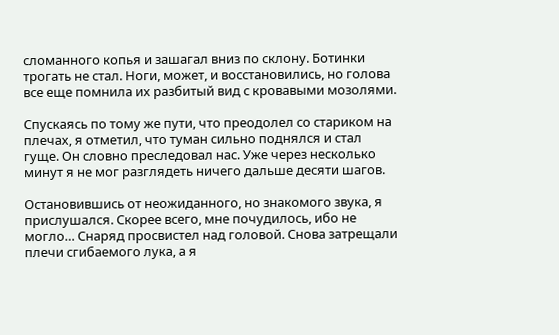сломанного копья и зашагал вниз по склону. Ботинки трогать не стал. Ноги, может, и восстановились, но голова все еще помнила их разбитый вид с кровавыми мозолями.

Спускаясь по тому же пути, что преодолел со стариком на плечах, я отметил, что туман сильно поднялся и стал гуще. Он словно преследовал нас. Уже через несколько минут я не мог разглядеть ничего дальше десяти шагов.

Остановившись от неожиданного, но знакомого звука, я прислушался. Скорее всего, мне почудилось, ибо не могло… Снаряд просвистел над головой. Снова затрещали плечи сгибаемого лука, а я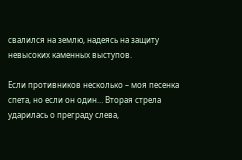свалился на землю, надеясь на защиту невысоких каменных выступов.

Если противников несколько – моя песенка спета, но если он один… Вторая стрела ударилась о преграду слева,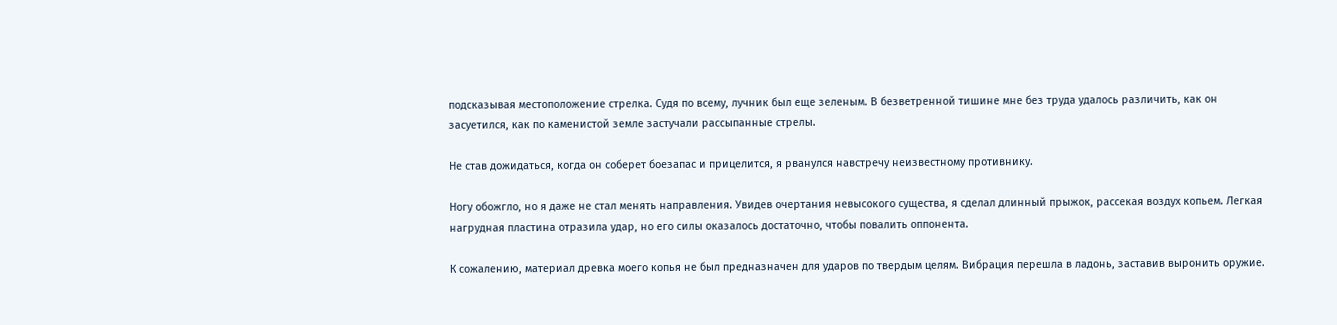подсказывая местоположение стрелка. Судя по всему, лучник был еще зеленым. В безветренной тишине мне без труда удалось различить, как он засуетился, как по каменистой земле застучали рассыпанные стрелы.

Не став дожидаться, когда он соберет боезапас и прицелится, я рванулся навстречу неизвестному противнику.

Ногу обожгло, но я даже не стал менять направления. Увидев очертания невысокого существа, я сделал длинный прыжок, рассекая воздух копьем. Легкая нагрудная пластина отразила удар, но его силы оказалось достаточно, чтобы повалить оппонента.

К сожалению, материал древка моего копья не был предназначен для ударов по твердым целям. Вибрация перешла в ладонь, заставив выронить оружие.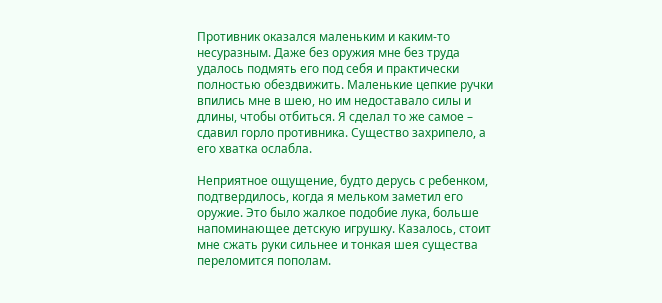Противник оказался маленьким и каким-то несуразным. Даже без оружия мне без труда удалось подмять его под себя и практически полностью обездвижить. Маленькие цепкие ручки впились мне в шею, но им недоставало силы и длины, чтобы отбиться. Я сделал то же самое – сдавил горло противника. Существо захрипело, а его хватка ослабла.

Неприятное ощущение, будто дерусь с ребенком, подтвердилось, когда я мельком заметил его оружие. Это было жалкое подобие лука, больше напоминающее детскую игрушку. Казалось, стоит мне сжать руки сильнее и тонкая шея существа переломится пополам.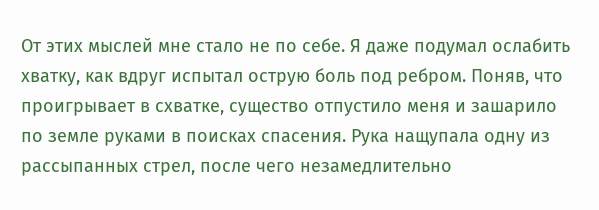От этих мыслей мне стало не по себе. Я даже подумал ослабить хватку, как вдруг испытал острую боль под ребром. Поняв, что проигрывает в схватке, существо отпустило меня и зашарило по земле руками в поисках спасения. Рука нащупала одну из рассыпанных стрел, после чего незамедлительно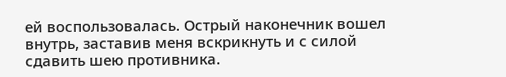ей воспользовалась. Острый наконечник вошел внутрь, заставив меня вскрикнуть и с силой сдавить шею противника.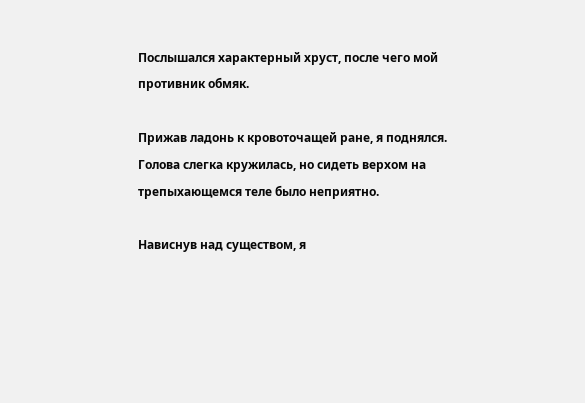Послышался характерный хруст, после чего мой противник обмяк.

Прижав ладонь к кровоточащей ране, я поднялся. Голова слегка кружилась, но сидеть верхом на трепыхающемся теле было неприятно.

Нависнув над существом, я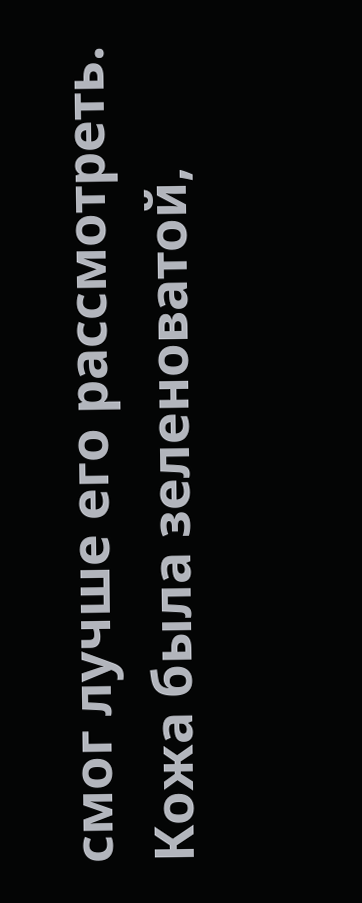смог лучше его рассмотреть. Кожа была зеленоватой,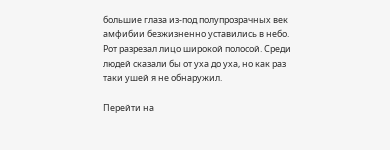большие глаза из-под полупрозрачных век амфибии безжизненно уставились в небо. Рот разрезал лицо широкой полосой. Среди людей сказали бы от уха до уха, но как раз таки ушей я не обнаружил.

Перейти на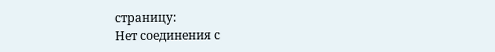страницу:
Нет соединения с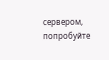сервером, попробуйте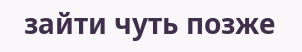зайти чуть позже